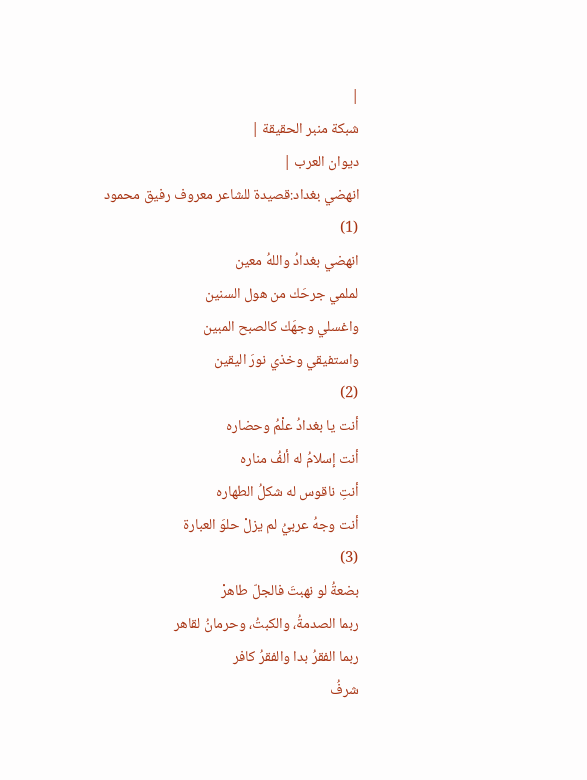|
شبكة منبر الحقيقة |
ديوان العرب |
انهضي بغداد:قصيدة للشاعر معروف رفيق محمود
(1)
انهضي بغدادُ واللهُ معين
لملمي جرحَك من هول السنين
واغسلي وجهَك كالصبح المبين
واستفيقي وخذي نورَ اليقين
(2)
أنت يا بغدادُ علْمُ وحضاره
أنت إسلامُ له ألفُ مناره
أنتِ ناقوس له شكلُ الطهاره
أنت وجهُ عربيُ لم يزلْ حلوَ العبارة
(3)
بضعةُ لو نهبتَ فالجلّ طاهرْ
ربما الصدمةُ، والكبتُ، وحرمانُ لقاهر
ربما الفقرُ بدا والفقرُ كافر
شرفُ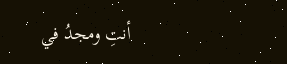أنتِ ومجدُ في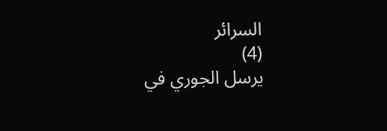السرائر
(4)
يرسل الجوري في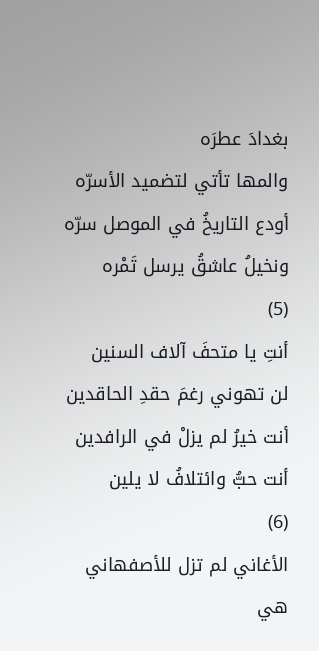بغدادَ عطرَه
والمها تأتي لتضميد الأسرّه
أودع التاريخُ في الموصل سرّه
ونخيلُ عاشقُ يرسل تَمْره
(5)
أنتِ يا متحفَ آلاف السنين
لن تهوني رغمَ حقدِ الحاقدين
أنت خيرُ لم يزلْ في الرافدين
أنت حبُّ وائتلافُ لا يلين
(6)
الأغاني لم تزل للأصفهاني
هي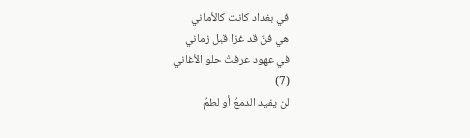في بغداد كانت كالأماني
هي فنّ قد غزا قبل زماني
في عهود عرفتْ حلو الأغاني
(7)
لن يفيد الدمعُ أو لطمُ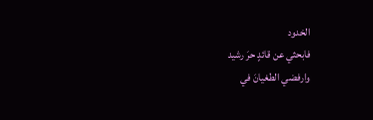الخدود
فابحثي عن قائدٍ حرَ رشيد
وارفضي الطغيانَ في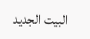البيت الجديد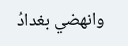وانهضي بغدادُ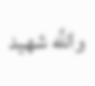واللَّه شهيد